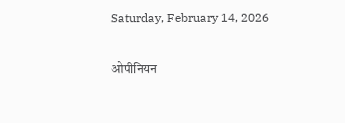Saturday, February 14, 2026

ओपीनियन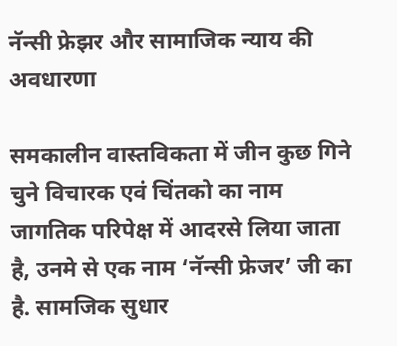नॅन्सी फ्रेझर और सामाजिक न्याय की अवधारणा

समकालीन वास्तविकता में जीन कुछ गिने चुने विचारक एवं चिंतको का नाम जागतिक परिपेक्ष में आदरसे लिया जाता है, उनमे से एक नाम ‘नॅन्सी फ्रेजर’ जी का है. सामजिक सुधार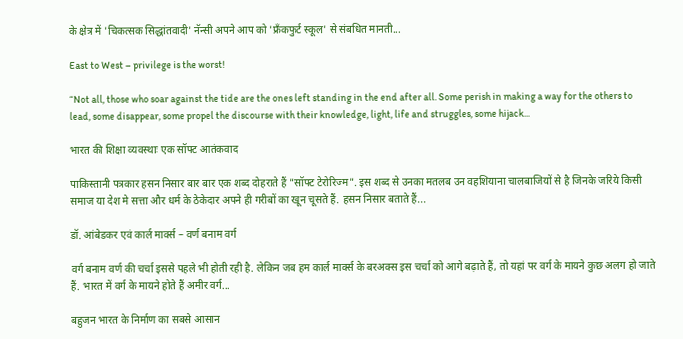के क्षेत्र में 'चिकत्सक सिद्धांतवादी' नॅन्सी अपने आप को 'फ्रॅंकफुर्ट स्कूल' से संबधित मानती...

East to West – privilege is the worst!

“Not all, those who soar against the tide are the ones left standing in the end after all. Some perish in making a way for the others to lead, some disappear, some propel the discourse with their knowledge, light, life and struggles, some hijack...

भारत की शिक्षा व्यवस्थाः एक सॉफ्ट आतंकवाद

पाकिस्तानी पत्रकार हसन निसार बार बार एक शब्द दोहराते हैं "सॉफ्ट टेरोरिज्म". इस शब्द से उनका मतलब उन वहशियाना चालबाजियों से है जिनके जरिये किसी समाज या देश मे सत्ता और धर्म के ठेकेदार अपने ही गरीबों का खून चूसते हैं. हसन निसार बताते हैं...

डॉ. आंबेडकर एवं कार्ल मार्क्स – वर्ण बनाम वर्ग

वर्ग बनाम वर्ण की चर्चा इससे पहले भी होती रही है. लेकिन जब हम कार्ल मार्क्स के बरअक्स इस चर्चा को आगे बढ़ाते हैं, तो यहां पर वर्ग के मायने कुछ अलग हो जाते हैं. भारत में वर्ग के मायने होते हैं अमीर वर्ग...

बहुजन भारत के निर्माण का सबसे आसान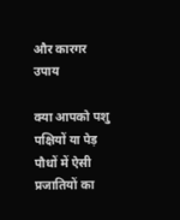और कारगर उपाय

क्या आपको पशु पक्षियों या पेड़ पौधों में ऐसी प्रजातियों का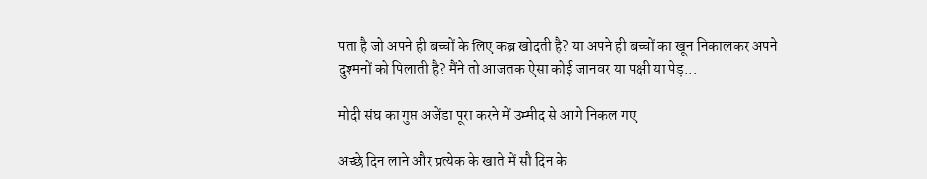पता है जो अपने ही बच्चों के लिए कब्र खोदती है? या अपने ही बच्चों का खून निकालकर अपने दुश्मनों को पिलाती है? मैंने तो आजतक ऐसा कोई जानवर या पक्षी या पेड़...

मोदी संघ का गुप्त अजेंडा पूरा करने में उम्मीद से आगे निकल गए

अच्छे दिन लाने और प्रत्येक के खाते में सौ दिन के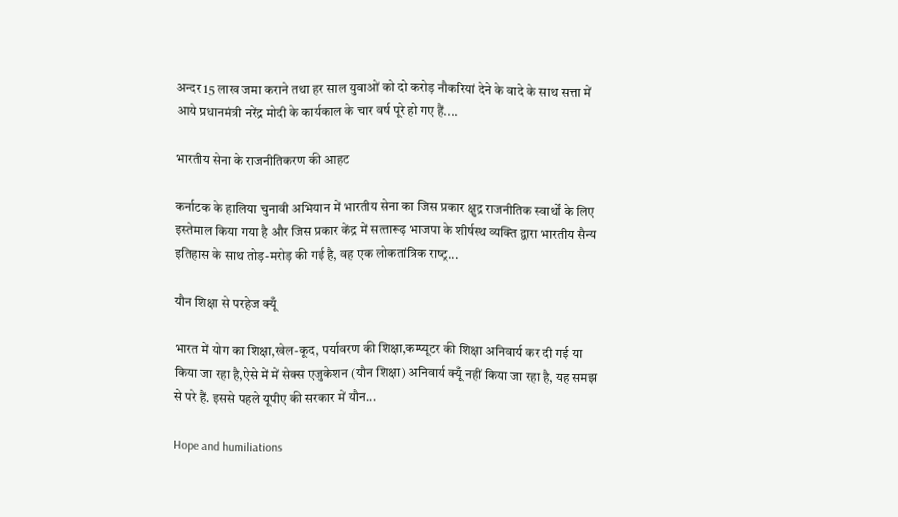अन्दर 15 लाख जमा कराने तथा हर साल युवाओं को दो करोड़ नौकरियां देने के वादे के साथ सत्ता में आये प्रधानमंत्री नरेंद्र मोदी के कार्यकाल के चार वर्ष पूरे हो गए हैं....

भारतीय सेना के राजनीतिकरण की आहट

कर्नाटक के हालिया चुनावी अभियान में भारतीय सेना का जिस प्रकार क्षुद्र राजनीतिक स्‍वार्थों के लिए इस्‍तेमाल किया गया है और जिस प्रकार केंद्र में सत्‍तारूढ़ भाजपा के शीर्षस्‍थ व्‍यक्ति द्वारा भारतीय सैन्‍य इतिहास के साथ तोड़-मरोड़ की गई है, वह एक लोकतांत्रिक राष्‍ट्र...

यौन शिक्षा से परहेज क्यूँ

भारत में योग का शिक्षा,खेल-कूद, पर्यावरण की शिक्षा,कम्प्यूटर की शिक्षा अनिवार्य कर दी गई या किया जा रहा है,ऐसे में में सेक्स एजुकेशन (यौन शिक्षा) अनिवार्य क्यूँ नहीं किया जा रहा है, यह समझ से परे हैं. इससे पहले यूपीए की सरकार में यौन...

Hope and humiliations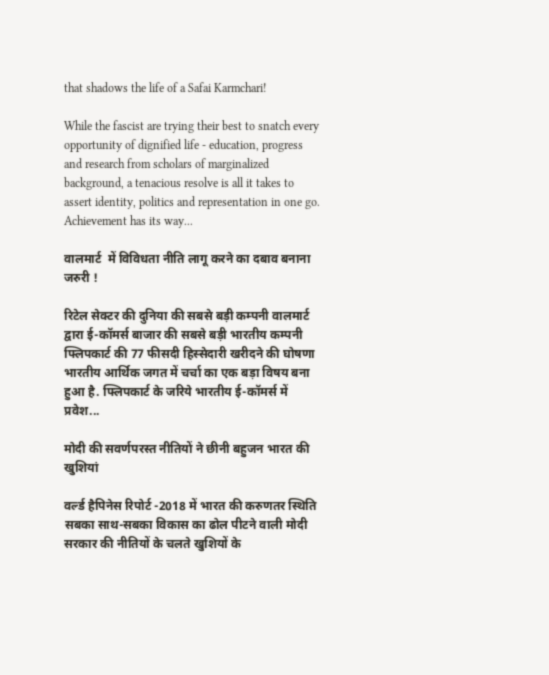that shadows the life of a Safai Karmchari!

While the fascist are trying their best to snatch every opportunity of dignified life - education, progress and research from scholars of marginalized background, a tenacious resolve is all it takes to assert identity, politics and representation in one go. Achievement has its way...

वालमार्ट  में विविधता नीति लागू करने का दबाव बनाना जरुरी !

रिटेल सेक्टर की दुनिया की सबसे बड़ी कम्पनी वालमार्ट द्वारा ई-कॉमर्स बाजार की सबसे बड़ी भारतीय कम्पनी फ्लिपकार्ट की 77 फीसदी हिस्सेदारी खरीदने की घोषणा भारतीय आर्थिक जगत में चर्चा का एक बड़ा विषय बना हुआ है. फ्लिपकार्ट के जरिये भारतीय ई-कॉमर्स में प्रवेश...

मोदी की सवर्णपरस्त नीतियों ने छीनी बहुजन भारत की खुशियां

वर्ल्ड हैपिनेस रिपोर्ट -2018 में भारत की करुणतर स्थिति सबका साथ-सबका विकास का ढोल पीटने वाली मोदी सरकार की नीतियों के चलते खुशियों के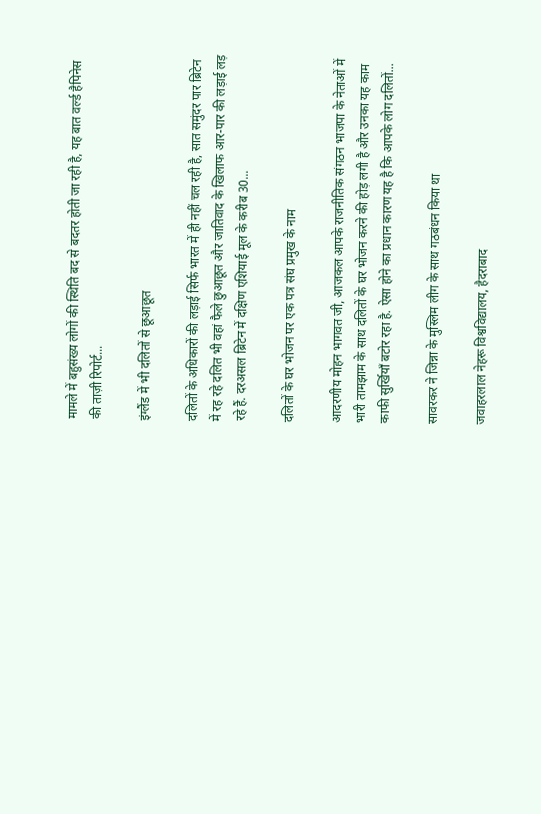मामले में बहुसंख्य लोगों की स्थिति बद से बदतर होती जा रही है, यह बात वर्ल्ड हैपिनेस की ताज़ी रिपोर्ट...

इंग्लैंड में भी दलितों से छूआछूत

दलितों के अधिकारों की लड़ाई सिर्फ भारत में ही नहीं चल रही है, सात समुंदर पार ब्रिटेन में रह रहे दलित भी वहां फैले छुआछूत और जातिवाद के खिलाफ आर-पार की लड़ाई लड़ रहे हैं. दरअसल ब्रिटेन में दक्षिण एशियाई मूल के करीब 30...

दलितों के घर भोजन पर एक पत्र संघ प्रमुख के नाम

आदरणीय मोहन भागवत जी, आजकल आपके राजनीतिक संगठन भाजपा के नेताओं में भारी तामझाम के साथ दलितों के घर भोजन करने की होड़ लगी है और उनका यह काम काफी सुर्खियाँ बटोर रहा है. ऐसा होने का प्रधान कारण यह है कि आपके लोग दलितों...

सावरकर ने जिन्ना के मुस्लिम लीग के साथ गठबंधन किया था

जवाहरलाल नेहरू विश्वविद्यालय, हैदराबाद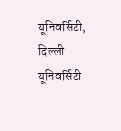यूनिवर्सिटी, दिल्ली यूनिवर्सिटी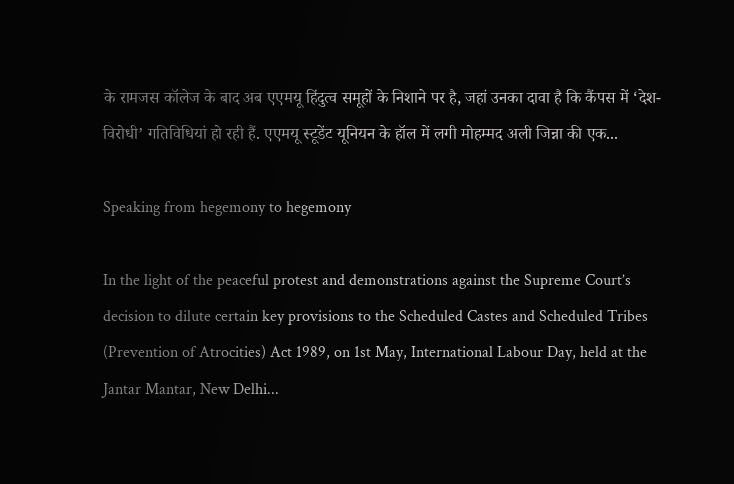के रामजस कॉलेज के बाद अब एएमयू हिंदुत्व समूहों के निशाने पर है, जहां उनका दावा है कि कैंपस में ‘देश-विरोधी’ गतिविधियां हो रही हैं. एएमयू स्टूडेंट यूनियन के हॉल में लगी मोहम्मद अली जिन्ना की एक...

Speaking from hegemony to hegemony

In the light of the peaceful protest and demonstrations against the Supreme Court’s decision to dilute certain key provisions to the Scheduled Castes and Scheduled Tribes (Prevention of Atrocities) Act 1989, on 1st May, International Labour Day, held at the Jantar Mantar, New Delhi...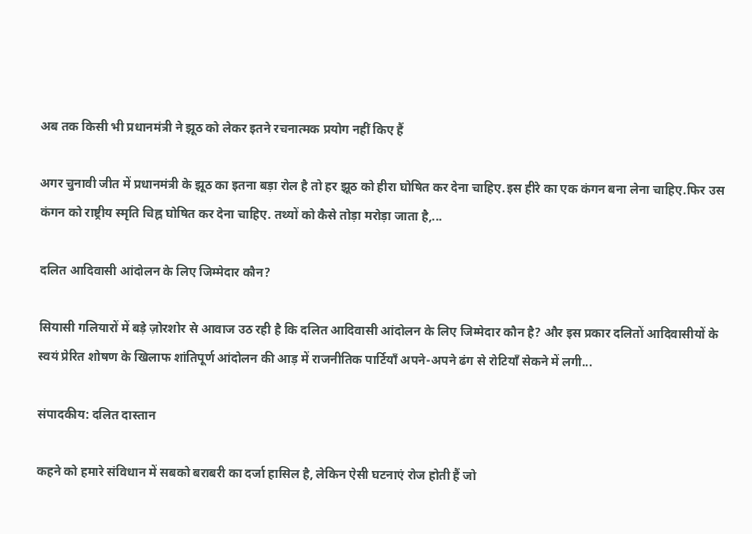अब तक किसी भी प्रधानमंत्री ने झूठ को लेकर इतने रचनात्मक प्रयोग नहीं किए हैं

अगर चुनावी जीत में प्रधानमंत्री के झूठ का इतना बड़ा रोल है तो हर झूठ को हीरा घोषित कर देना चाहिए.इस हीरे का एक कंगन बना लेना चाहिए.फिर उस कंगन को राष्ट्रीय स्मृति चिह्न घोषित कर देना चाहिए. तथ्यों को कैसे तोड़ा मरोड़ा जाता है,...

दलित आदिवासी आंदोलन के लिए जिम्मेदार कौन?

सियासी गलियारों में बड़े ज़ोरशोर से आवाज उठ रही है कि दलित आदिवासी आंदोलन के लिए जिम्मेदार कौन है? और इस प्रकार दलितों आदिवासीयों के स्वयं प्रेरित शोषण के खिलाफ शांतिपूर्ण आंदोलन की आड़ में राजनीतिक पार्टियाँ अपने-अपने ढंग से रोटियाँ सेकने में लगी...

संपादकीय: दलित दास्तान

कहने को हमारे संविधान में सबको बराबरी का दर्जा हासिल है, लेकिन ऐसी घटनाएं रोज होती हैं जो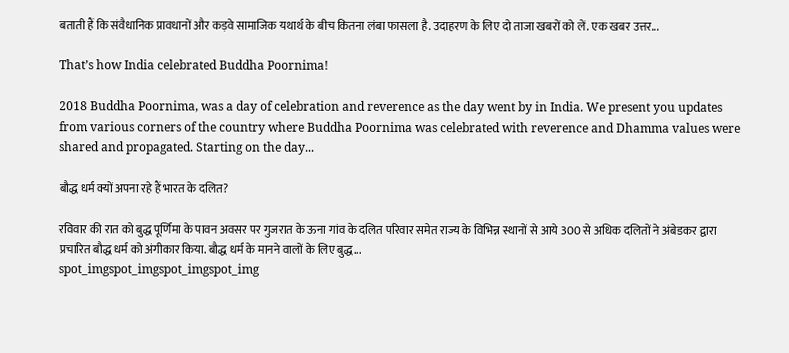बताती हैं कि संवैधानिक प्रावधानों और कड़वे सामाजिक यथार्थ के बीच कितना लंबा फासला है. उदाहरण के लिए दो ताजा खबरों को लें. एक खबर उत्तर...

That’s how India celebrated Buddha Poornima!

2018 Buddha Poornima, was a day of celebration and reverence as the day went by in India. We present you updates from various corners of the country where Buddha Poornima was celebrated with reverence and Dhamma values were shared and propagated. Starting on the day...

बौद्ध धर्म क्यों अपना रहे हैं भारत के दलित?

रविवार की रात को बुद्ध पूर्णिमा के पावन अवसर पर गुजरात के ऊना गांव के दलित परिवार समेत राज्य के विभिन्न स्थानों से आये 300 से अधिक दलितों ने अंबेडकर द्वारा प्रचारित बौद्ध धर्म को अंगीकार किया. बौद्ध धर्म के मानने वालों के लिए बुद्ध...
spot_imgspot_imgspot_imgspot_img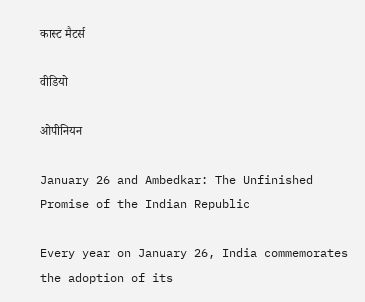कास्ट मैटर्स

वीडियो

ओपीनियन

January 26 and Ambedkar: The Unfinished Promise of the Indian Republic

Every year on January 26, India commemorates the adoption of its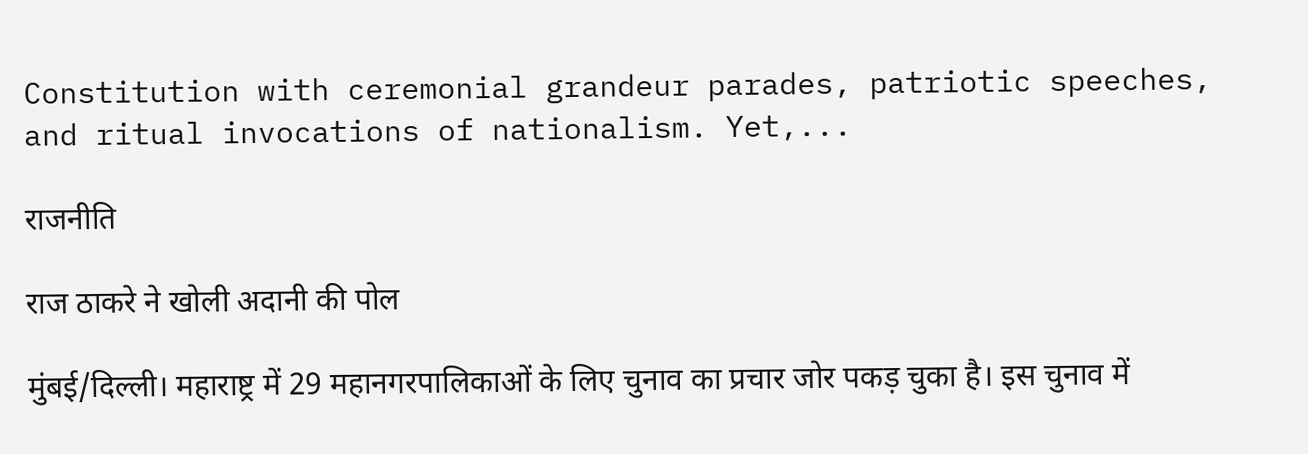Constitution with ceremonial grandeur parades, patriotic speeches, and ritual invocations of nationalism. Yet,...

राजनीति

राज ठाकरे ने खोली अदानी की पोल

मुंबई/दिल्ली। महाराष्ट्र में 29 महानगरपालिकाओं के लिए चुनाव का प्रचार जोर पकड़ चुका है। इस चुनाव में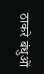ठाकरे बंधुओं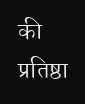की प्रतिष्ठा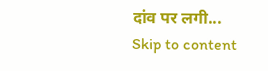दांव पर लगी...
Skip to content